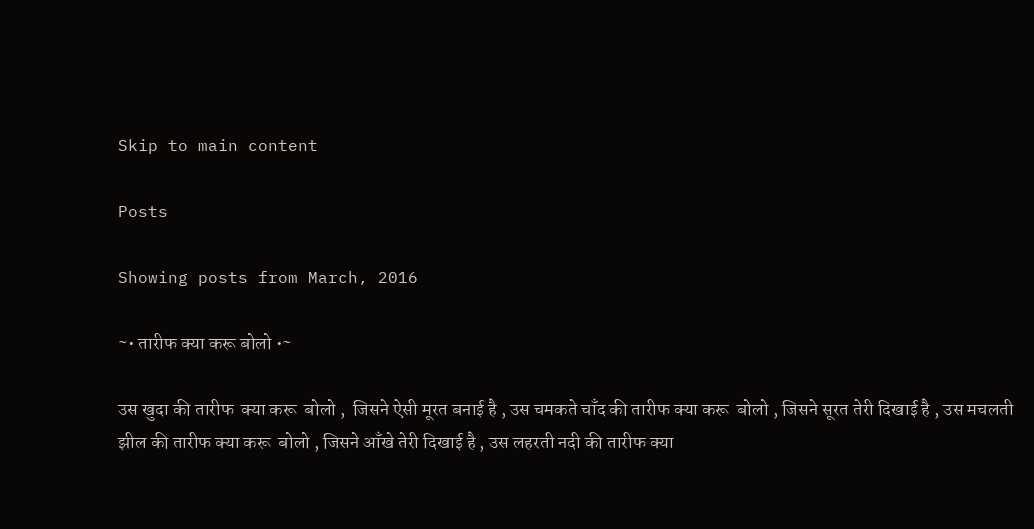Skip to main content

Posts

Showing posts from March, 2016

~• तारीफ क्या करू बोलो •~

उस खुदा की तारीफ  क्या करू  बोलो ,  जिसने ऐसी मूरत बनाई है , उस चमकते चाँद की तारीफ क्या करू  बोलो , जिसने सूरत तेरी दिखाई है , उस मचलती झील की तारीफ क्या करू  बोलो , जिसने आँखे तेरी दिखाई है , उस लहरती नदी की तारीफ क्या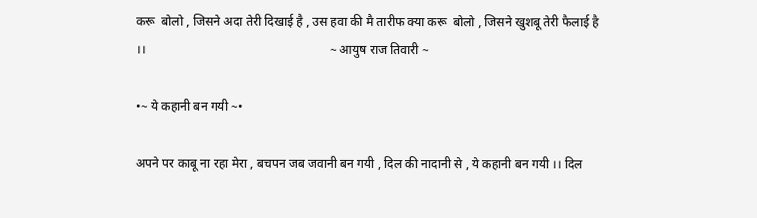करू  बोलो , जिसने अदा तेरी दिखाई है , उस हवा की मै तारीफ क्या करू  बोलो , जिसने खुशबू तेरी फैलाई है ।।                                                           ~ आयुष राज तिवारी ~

•~ ये कहानी बन गयी ~•

अपने पर काबू ना रहा मेरा , बचपन जब जवानी बन गयी , दिल की नादानी से , ये कहानी बन गयी ।। दिल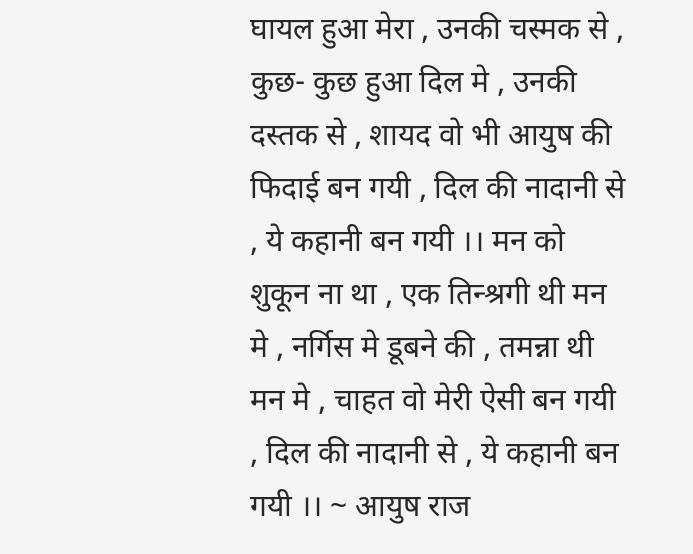घायल हुआ मेरा , उनकी चस्मक से , कुछ- कुछ हुआ दिल मे , उनकी दस्तक से , शायद वो भी आयुष की फिदाई बन गयी , दिल की नादानी से , ये कहानी बन गयी ।। मन को शुकून ना था , एक तिन्श्रगी थी मन मे , नर्गिस मे डूबने की , तमन्ना थी मन मे , चाहत वो मेरी ऐसी बन गयी , दिल की नादानी से , ये कहानी बन गयी ।। ~ आयुष राज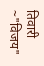तिवारी ~"विजय"